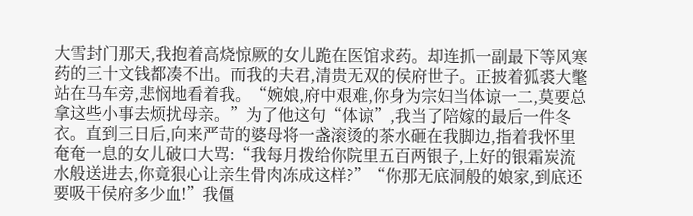大雪封门那天,我抱着高烧惊厥的女儿跪在医馆求药。却连抓一副最下等风寒药的三十文钱都凑不出。而我的夫君,清贵无双的侯府世子。正披着狐裘大氅站在马车旁,悲悯地看着我。“婉娘,府中艰难,你身为宗妇当体谅一二,莫要总拿这些小事去烦扰母亲。”为了他这句“体谅”,我当了陪嫁的最后一件冬衣。直到三日后,向来严苛的婆母将一盏滚烫的茶水砸在我脚边,指着我怀里奄奄一息的女儿破口大骂:“我每月拨给你院里五百两银子,上好的银霜炭流水般送进去,你竟狠心让亲生骨肉冻成这样?”“你那无底洞般的娘家,到底还要吸干侯府多少血!”我僵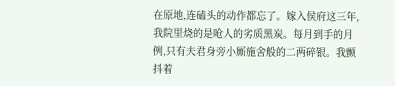在原地,连磕头的动作都忘了。嫁入侯府这三年,我院里烧的是呛人的劣质黑炭。每月到手的月例,只有夫君身旁小厮施舍般的二两碎银。我颤抖着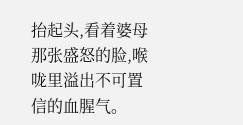抬起头,看着婆母那张盛怒的脸,喉咙里溢出不可置信的血腥气。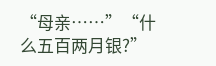“母亲……”“什么五百两月银?”